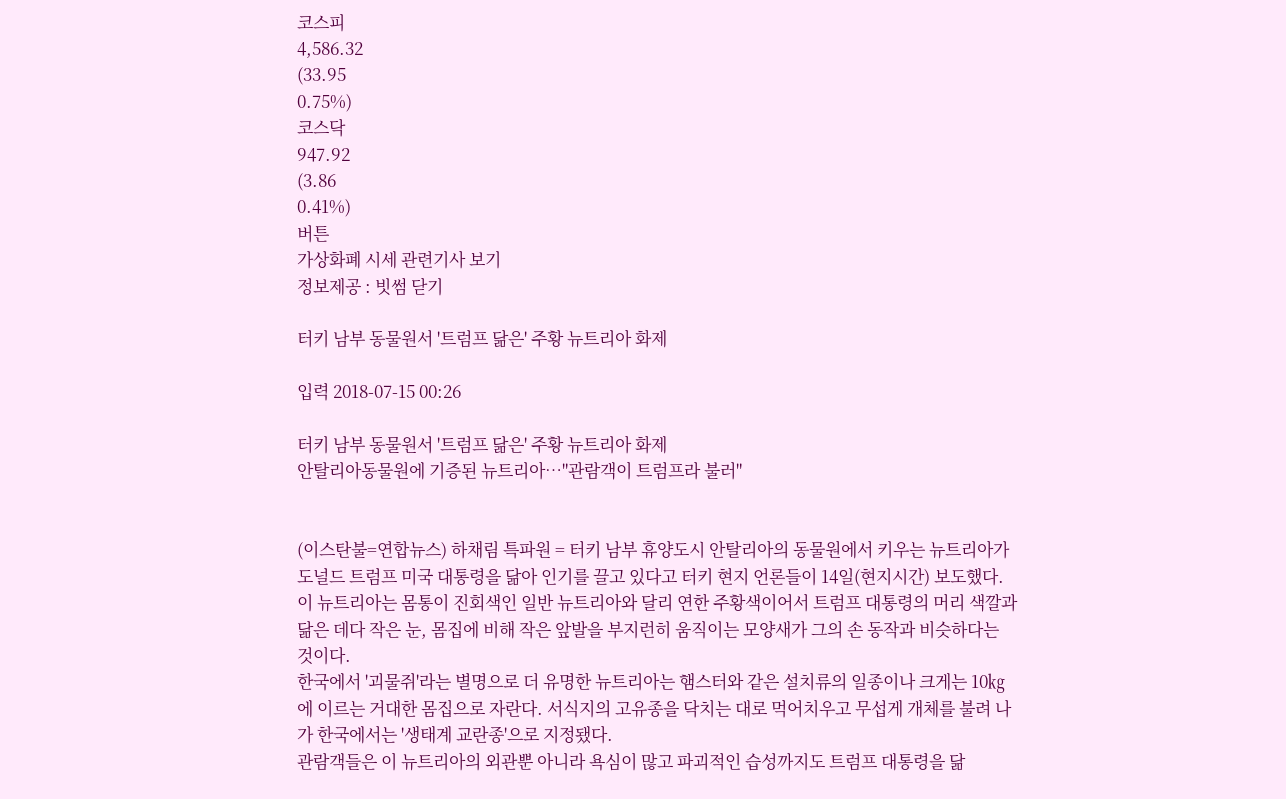코스피
4,586.32
(33.95
0.75%)
코스닥
947.92
(3.86
0.41%)
버튼
가상화폐 시세 관련기사 보기
정보제공 : 빗썸 닫기

터키 남부 동물원서 '트럼프 닮은' 주황 뉴트리아 화제

입력 2018-07-15 00:26

터키 남부 동물원서 '트럼프 닮은' 주황 뉴트리아 화제
안탈리아동물원에 기증된 뉴트리아…"관람객이 트럼프라 불러"


(이스탄불=연합뉴스) 하채림 특파원 = 터키 남부 휴양도시 안탈리아의 동물원에서 키우는 뉴트리아가 도널드 트럼프 미국 대통령을 닮아 인기를 끌고 있다고 터키 현지 언론들이 14일(현지시간) 보도했다.
이 뉴트리아는 몸통이 진회색인 일반 뉴트리아와 달리 연한 주황색이어서 트럼프 대통령의 머리 색깔과 닮은 데다 작은 눈, 몸집에 비해 작은 앞발을 부지런히 움직이는 모양새가 그의 손 동작과 비슷하다는 것이다.
한국에서 '괴물쥐'라는 별명으로 더 유명한 뉴트리아는 햄스터와 같은 설치류의 일종이나 크게는 10㎏에 이르는 거대한 몸집으로 자란다. 서식지의 고유종을 닥치는 대로 먹어치우고 무섭게 개체를 불려 나가 한국에서는 '생태계 교란종'으로 지정됐다.
관람객들은 이 뉴트리아의 외관뿐 아니라 욕심이 많고 파괴적인 습성까지도 트럼프 대통령을 닮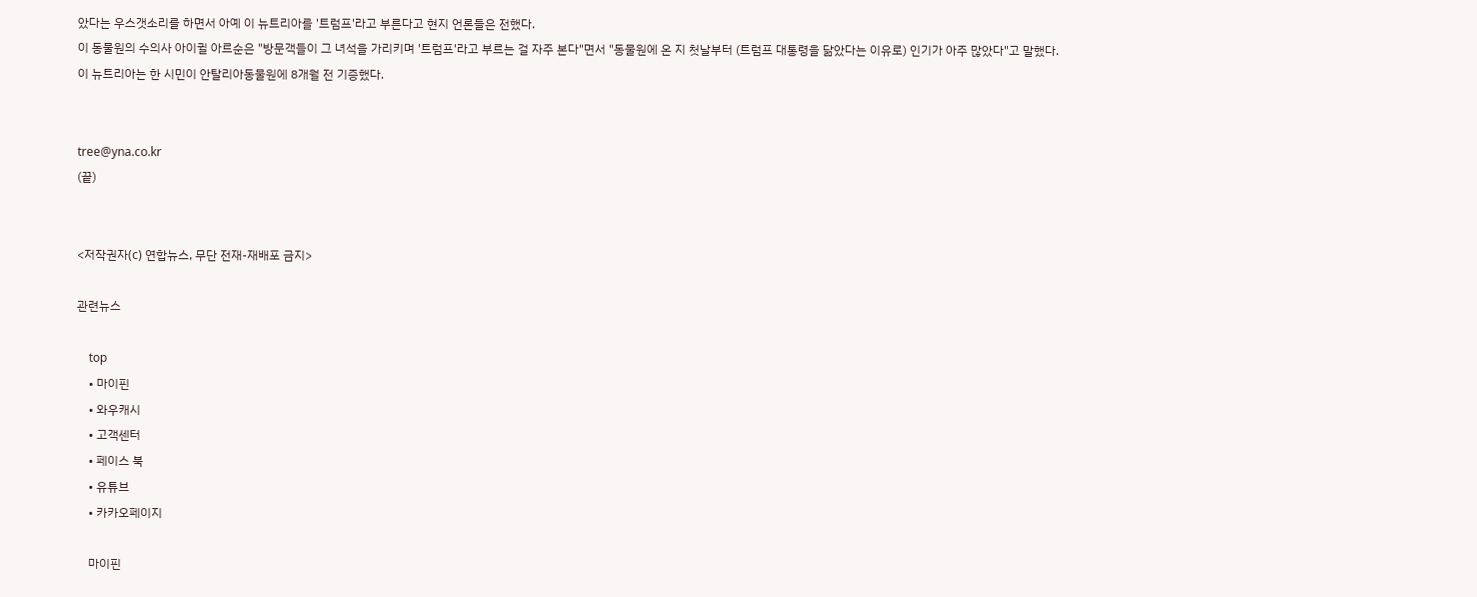았다는 우스갯소리를 하면서 아예 이 뉴트리아를 '트럼프'라고 부른다고 현지 언론들은 전했다.
이 동물원의 수의사 아이귈 아르순은 "방문객들이 그 녀석을 가리키며 '트럼프'라고 부르는 걸 자주 본다"면서 "동물원에 온 지 첫날부터 (트럼프 대통령을 닮았다는 이유로) 인기가 아주 많았다"고 말했다.
이 뉴트리아는 한 시민이 안탈리아동물원에 8개월 전 기증했다.


tree@yna.co.kr
(끝)


<저작권자(c) 연합뉴스, 무단 전재-재배포 금지>

관련뉴스

    top
    • 마이핀
    • 와우캐시
    • 고객센터
    • 페이스 북
    • 유튜브
    • 카카오페이지

    마이핀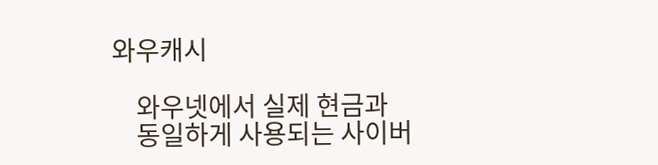와우캐시

    와우넷에서 실제 현금과
    동일하게 사용되는 사이버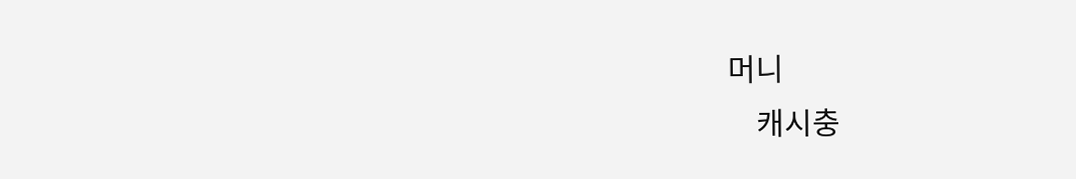머니
    캐시충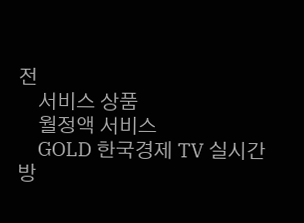전
    서비스 상품
    월정액 서비스
    GOLD 한국경제 TV 실시간 방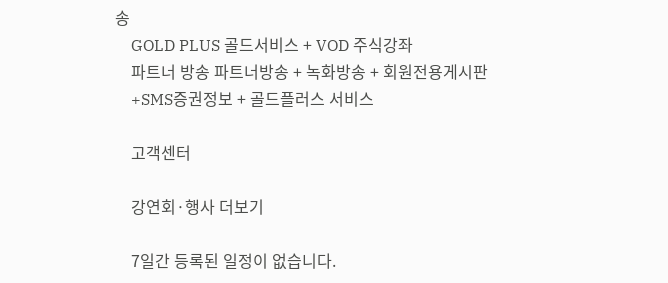송
    GOLD PLUS 골드서비스 + VOD 주식강좌
    파트너 방송 파트너방송 + 녹화방송 + 회원전용게시판
    +SMS증권정보 + 골드플러스 서비스

    고객센터

    강연회·행사 더보기

    7일간 등록된 일정이 없습니다.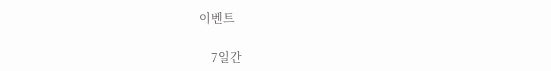이벤트

    7일간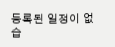등록된 일정이 없습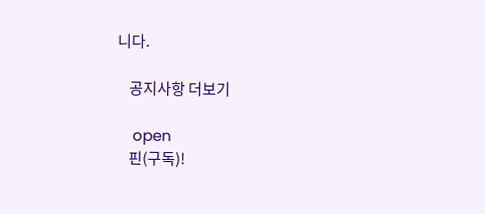니다.

    공지사항 더보기

    open
    핀(구독)!